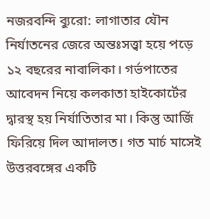নজরবন্দি ব্যুরো: লাগাতার যৌন নির্যাতনের জেরে অন্তঃসত্ত্বা হয়ে পড়ে ১২ বছরের নাবালিকা। গর্ভপাতের আবেদন নিয়ে কলকাতা হাইকোর্টের দ্বারস্থ হয় নির্যাতিতার মা। কিন্তু আর্জি ফিরিয়ে দিল আদালত। গত মার্চ মাসেই উত্তরবঙ্গের একটি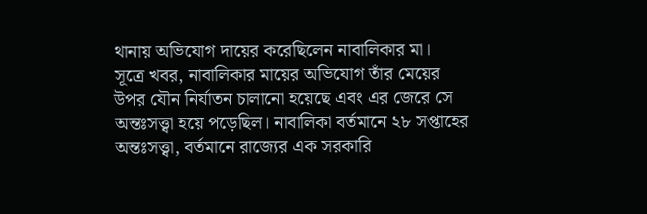থানায় অভিযোগ দায়ের করেছিলেন নাবালিকার মা।
সূত্রে খবর, নাবালিকার মায়ের অভিযোগ তাঁর মেয়ের উপর যৌন নির্যাতন চালানো হয়েছে এবং এর জেরে সে অন্তঃসত্ত্বা হয়ে পড়েছিল। নাবালিকা বর্তমানে ২৮ সপ্তাহের অন্তঃসত্ত্বা, বর্তমানে রাজ্যের এক সরকারি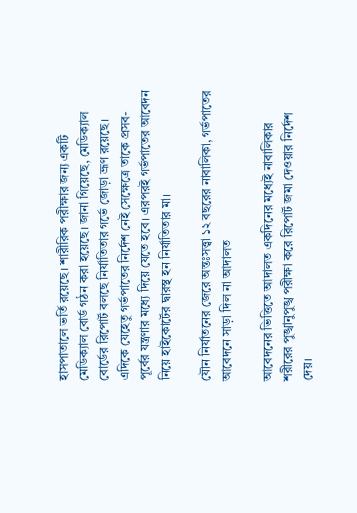হাসপাতালে ভর্তি রয়েছে। শারীরিক পরীক্ষার জন্য একটি মেডিক্যাল বোর্ড গঠন করা হয়েছে। জানা গিয়েছে, মেডিক্যাল বোর্ডের রিপোর্ট বলছে নির্যাতিতার গর্ভে জোড়া ভ্রূণ রয়েছে। এদিকে যেহেতু গর্ভপাতের নির্দেশ নেই সেক্ষেত্রে তাকে প্রসব-পূর্বের যন্ত্রণার মধ্যে দিয়ে যেতে হবে। এরপরই গর্ভপাতের আবেদন নিয়ে হাইকোর্টের দ্বারস্থ হন নির্যাতিতার মা।

যৌন নির্যাতনের জেরে অন্তঃসত্ত্বা ১২ বছরের নাবালিকা, গর্ভপাতের আবেদনে সাড়া দিল না আদালত

আবেদনের ভিত্তিতে আদালত একদিনের মধ্যেই নাবালিকার শরীরের পুঙ্খানুপুঙ্খ পরীক্ষা করে রিপোর্ট জমা দেওয়ার নির্দেশ দেয়।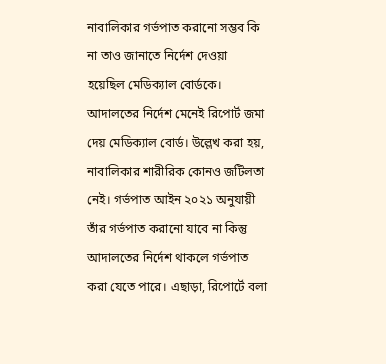নাবালিকার গর্ভপাত করানো সম্ভব কি না তাও জানাতে নির্দেশ দেওয়া হয়েছিল মেডিক্যাল বোর্ডকে। আদালতের নির্দেশ মেনেই রিপোর্ট জমা দেয় মেডিক্যাল বোর্ড। উল্লেখ করা হয়, নাবালিকার শারীরিক কোনও জটিলতা নেই। গর্ভপাত আইন ২০২১ অনুযায়ী তাঁর গর্ভপাত করানো যাবে না কিন্তু আদালতের নির্দেশ থাকলে গর্ভপাত করা যেতে পারে। এছাড়া, রিপোর্টে বলা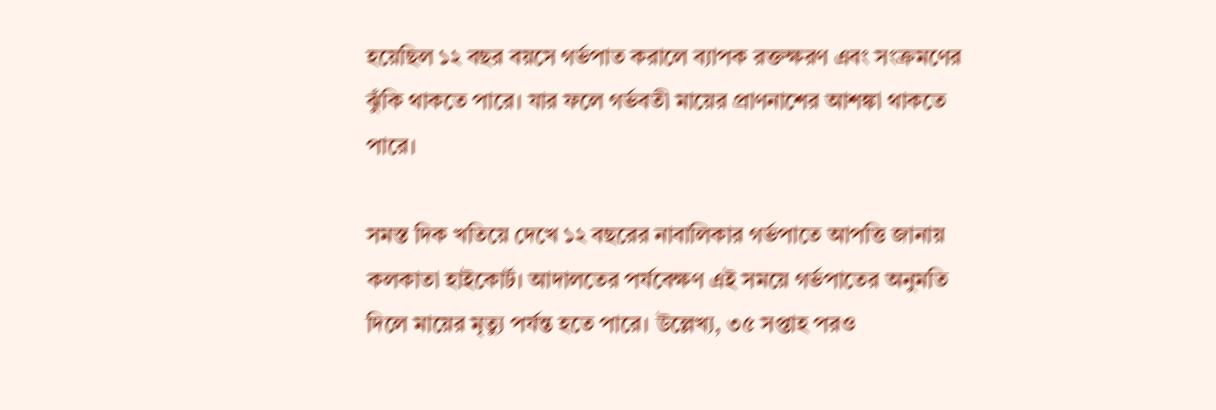হয়েছিল ১২ বছর বয়সে গর্ভপাত করালে ব্যাপক রক্তক্ষরণ এবং সংক্রমণের ঝুঁকি থাকতে পারে। যার ফলে গর্ভবতী মায়ের প্রাণনাশের আশঙ্কা থাকতে পারে।

সমস্ত দিক খতিয়ে দেখে ১২ বছরের নাবালিকার গর্ভপাতে আপত্তি জানায় কলকাতা হাইকোর্ট। আদালতের পর্যবেক্ষণ এই সময়ে গর্ভপাতের অনুমতি দিলে মায়ের মৃত্যু পর্যন্ত হতে পারে। উল্লেখ্য, ৩৫ সপ্তাহ পরও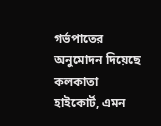গর্ভপাতের অনুমোদন দিয়েছে কলকাতা হাইকোর্ট, এমন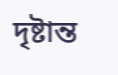দৃষ্টান্ত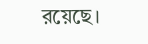রয়েছে।